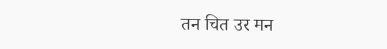तन चित उर मन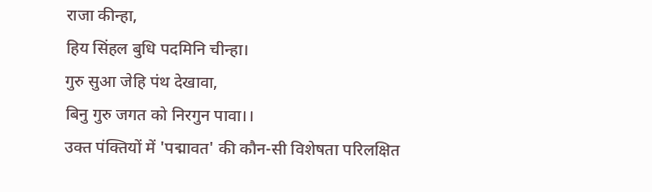राजा कीन्हा,
हिय सिंहल बुधि पदमिनि चीन्हा।
गुरु सुआ जेहि पंथ देखावा,
बिनु गुरु जगत को निरगुन पावा।।
उक्त पंक्तियों में 'पद्मावत' की कौन-सी विशेषता परिलक्षित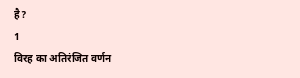है?
1
विरह का अतिरंजित वर्णन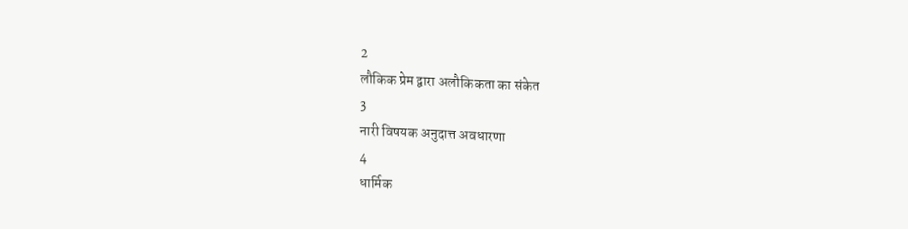2
लौकिक प्रेम द्वारा अलौकिकता का संकेत
3
नारी विषयक अनुदात्त अवधारणा
4
धार्मिक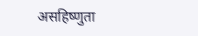असहिष्णुता